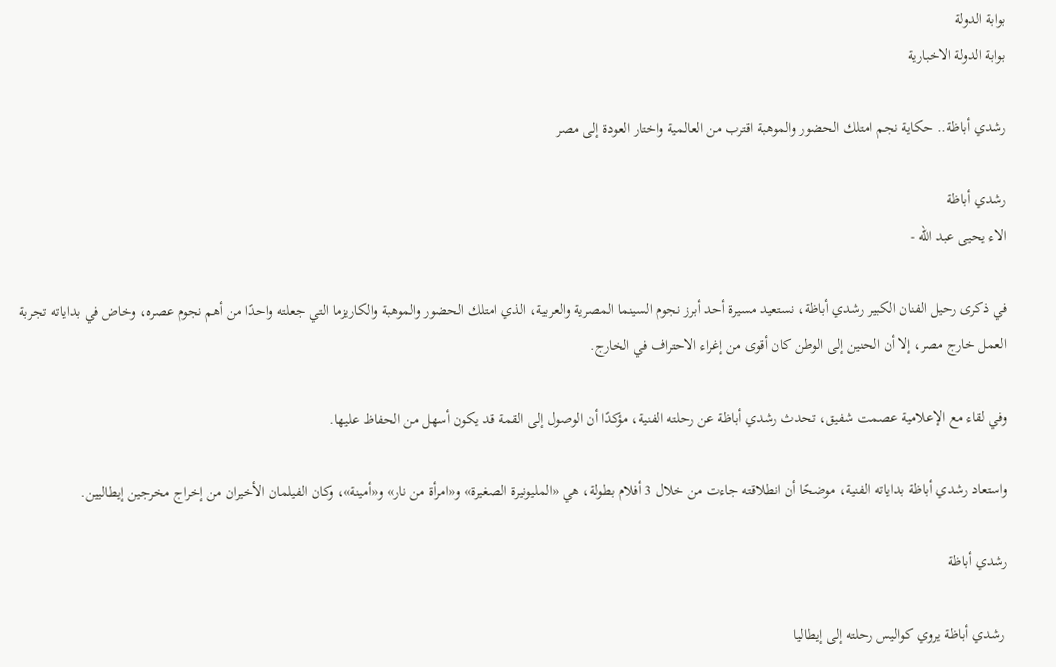بوابة الدولة
بوابة الدولة الاخبارية

رشدي أباظة.. حكاية نجم امتلك الحضور والموهبة اقترب من العالمية واختار العودة إلى مصر

رشدي أباظة
الاء يحيى عبد الله -

في ذكرى رحيل الفنان الكبير رشدي أباظة، نستعيد مسيرة أحد أبرز نجوم السينما المصرية والعربية، الذي امتلك الحضور والموهبة والكاريزما التي جعلته واحدًا من أهم نجوم عصره، وخاض في بداياته تجربة العمل خارج مصر، إلا أن الحنين إلى الوطن كان أقوى من إغراء الاحتراف في الخارج.

وفي لقاء مع الإعلامية عصمت شفيق، تحدث رشدي أباظة عن رحلته الفنية، مؤكدًا أن الوصول إلى القمة قد يكون أسهل من الحفاظ عليها.

واستعاد رشدي أباظة بداياته الفنية، موضحًا أن انطلاقته جاءت من خلال 3 أفلام بطولة، هي «المليونيرة الصغيرة» و«امرأة من نار» و«أمينة»، وكان الفيلمان الأخيران من إخراج مخرجين إيطاليين.

رشدي أباظة

 رشدي أباظة يروي كواليس رحلته إلى إيطاليا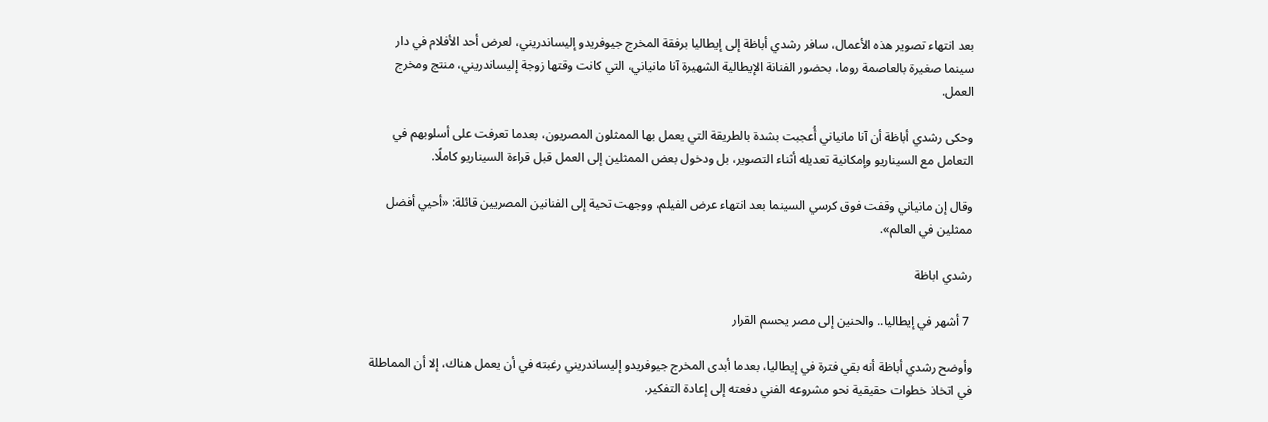بعد انتهاء تصوير هذه الأعمال، سافر رشدي أباظة إلى إيطاليا برفقة المخرج جيوفريدو إليساندريني، لعرض أحد الأفلام في دار سينما صغيرة بالعاصمة روما، بحضور الفنانة الإيطالية الشهيرة آنا مانياني، التي كانت وقتها زوجة إليساندريني، منتج ومخرج العمل.

وحكى رشدي أباظة أن آنا مانياني أُعجبت بشدة بالطريقة التي يعمل بها الممثلون المصريون، بعدما تعرفت على أسلوبهم في التعامل مع السيناريو وإمكانية تعديله أثناء التصوير، بل ودخول بعض الممثلين إلى العمل قبل قراءة السيناريو كاملًا.

وقال إن مانياني وقفت فوق كرسي السينما بعد انتهاء عرض الفيلم، ووجهت تحية إلى الفنانين المصريين قائلة: «أحيي أفضل ممثلين في العالم».

رشدي اباظة

 7 أشهر في إيطاليا.. والحنين إلى مصر يحسم القرار

وأوضح رشدي أباظة أنه بقي فترة في إيطاليا، بعدما أبدى المخرج جيوفريدو إليساندريني رغبته في أن يعمل هناك، إلا أن المماطلة في اتخاذ خطوات حقيقية نحو مشروعه الفني دفعته إلى إعادة التفكير.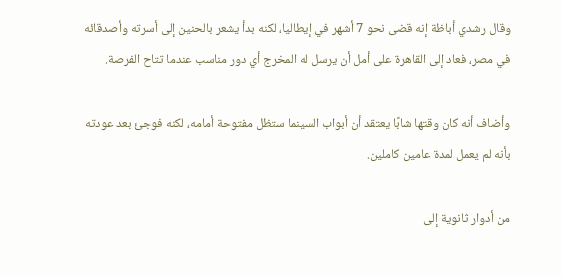وقال رشدي أباظة إنه قضى نحو 7 أشهر في إيطاليا، لكنه بدأ يشعر بالحنين إلى أسرته وأصدقائه في مصر، فعاد إلى القاهرة على أمل أن يرسل له المخرج أي دور مناسب عندما تتاح الفرصة.

وأضاف أنه كان وقتها شابًا يعتقد أن أبواب السينما ستظل مفتوحة أمامه، لكنه فوجئ بعد عودته بأنه لم يعمل لمدة عامين كاملين.

من أدوار ثانوية إلى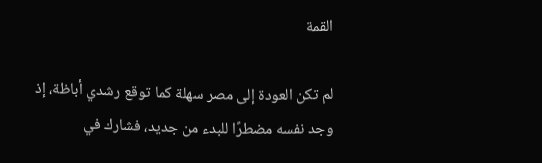القمة

لم تكن العودة إلى مصر سهلة كما توقع رشدي أباظة، إذ وجد نفسه مضطرًا للبدء من جديد، فشارك في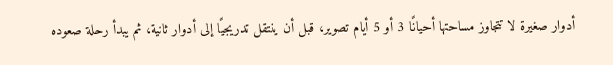أدوار صغيرة لا تتجاوز مساحتها أحيانًا 3 أو 5 أيام تصوير، قبل أن ينتقل تدريجيًا إلى أدوار ثانية، ثم يبدأ رحلة صعوده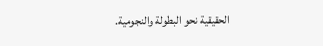الحقيقية نحو البطولة والنجومية.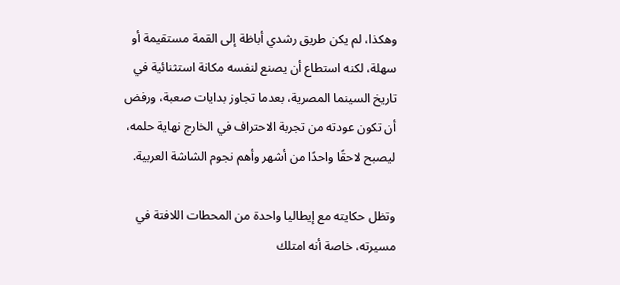وهكذا، لم يكن طريق رشدي أباظة إلى القمة مستقيمة أو سهلة، لكنه استطاع أن يصنع لنفسه مكانة استثنائية في تاريخ السينما المصرية، بعدما تجاوز بدايات صعبة، ورفض أن تكون عودته من تجربة الاحتراف في الخارج نهاية حلمه، ليصبح لاحقًا واحدًا من أشهر وأهم نجوم الشاشة العربية.

وتظل حكايته مع إيطاليا واحدة من المحطات اللافتة في مسيرته، خاصة أنه امتلك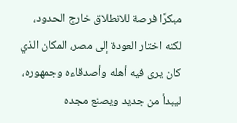مبكرًا فرصة للانطلاق خارج الحدود، لكنه اختار العودة إلى مصر، المكان الذي كان يرى فيه أهله وأصدقاءه وجمهوره، ليبدأ من جديد ويصنع مجده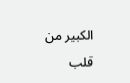الكبير من قلب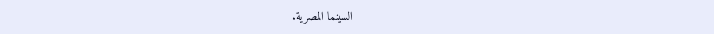السينما المصرية.